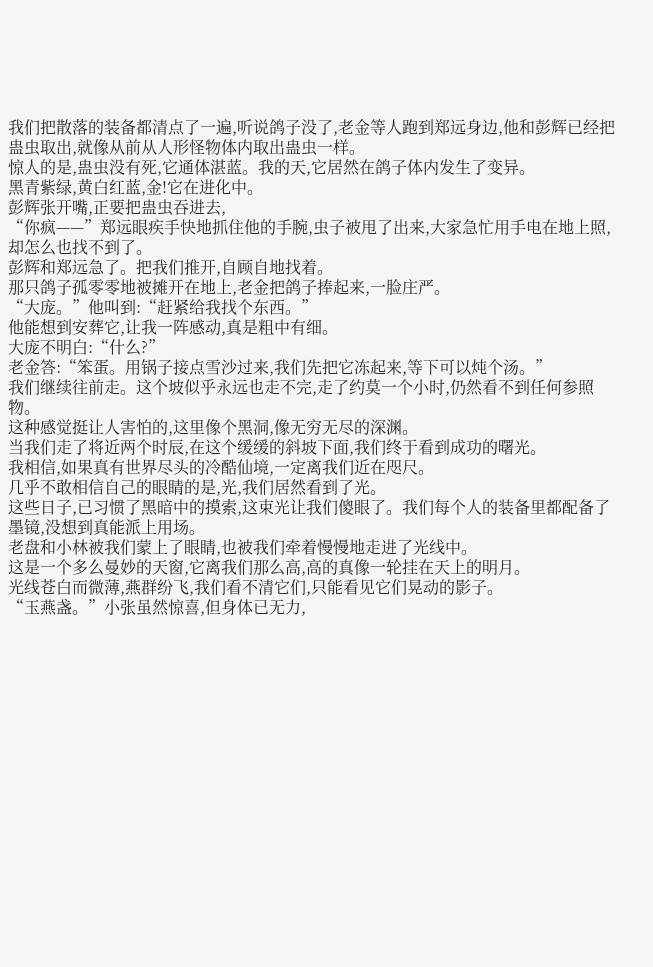我们把散落的装备都清点了一遍,听说鸽子没了,老金等人跑到郑远身边,他和彭辉已经把蛊虫取出,就像从前从人形怪物体内取出蛊虫一样。
惊人的是,蛊虫没有死,它通体湛蓝。我的天,它居然在鸽子体内发生了变异。
黑青紫绿,黄白红蓝,金!它在进化中。
彭辉张开嘴,正要把蛊虫吞进去,
“你疯——”郑远眼疾手快地抓住他的手腕,虫子被甩了出来,大家急忙用手电在地上照,却怎么也找不到了。
彭辉和郑远急了。把我们推开,自顾自地找着。
那只鸽子孤零零地被摊开在地上,老金把鸽子捧起来,一脸庄严。
“大庞。”他叫到:“赶紧给我找个东西。”
他能想到安葬它,让我一阵感动,真是粗中有细。
大庞不明白:“什么?”
老金答:“笨蛋。用锅子接点雪沙过来,我们先把它冻起来,等下可以炖个汤。”
我们继续往前走。这个坡似乎永远也走不完,走了约莫一个小时,仍然看不到任何参照物。
这种感觉挺让人害怕的,这里像个黑洞,像无穷无尽的深渊。
当我们走了将近两个时辰,在这个缓缓的斜坡下面,我们终于看到成功的曙光。
我相信,如果真有世界尽头的冷酷仙境,一定离我们近在咫尺。
几乎不敢相信自己的眼睛的是,光,我们居然看到了光。
这些日子,已习惯了黑暗中的摸索,这束光让我们傻眼了。我们每个人的装备里都配备了墨镜,没想到真能派上用场。
老盘和小林被我们蒙上了眼睛,也被我们牵着慢慢地走进了光线中。
这是一个多么曼妙的天窗,它离我们那么高,高的真像一轮挂在天上的明月。
光线苍白而微薄,燕群纷飞,我们看不清它们,只能看见它们晃动的影子。
“玉燕盏。”小张虽然惊喜,但身体已无力,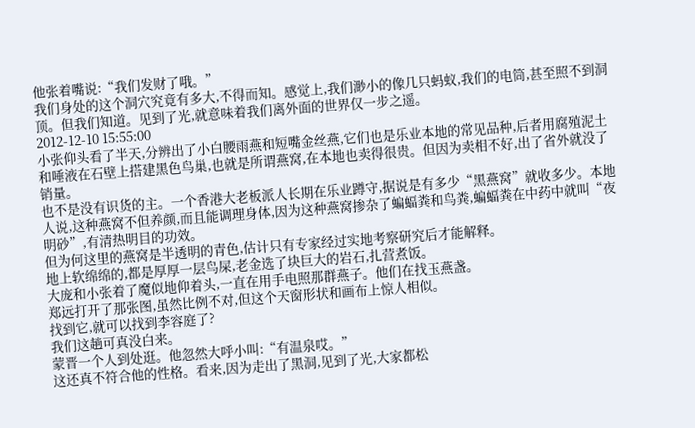他张着嘴说:“我们发财了哦。”
我们身处的这个洞穴究竟有多大,不得而知。感觉上,我们渺小的像几只蚂蚁,我们的电筒,甚至照不到洞顶。但我们知道。见到了光,就意味着我们离外面的世界仅一步之遥。
2012-12-10 15:55:00
小张仰头看了半天,分辨出了小白腰雨燕和短嘴金丝燕,它们也是乐业本地的常见品种,后者用腐殖泥土和唾液在石壁上搭建黑色鸟巢,也就是所谓燕窝,在本地也卖得很贵。但因为卖相不好,出了省外就没了销量。
也不是没有识货的主。一个香港大老板派人长期在乐业蹲守,据说是有多少“黑燕窝”就收多少。本地人说,这种燕窝不但养颜,而且能调理身体,因为这种燕窝掺杂了蝙蝠粪和鸟粪,蝙蝠粪在中药中就叫“夜明砂”,有清热明目的功效。
但为何这里的燕窝是半透明的青色,估计只有专家经过实地考察研究后才能解释。
地上软绵绵的,都是厚厚一层鸟屎,老金选了块巨大的岩石,扎营煮饭。
大庞和小张着了魔似地仰着头,一直在用手电照那群燕子。他们在找玉燕盏。
郑远打开了那张图,虽然比例不对,但这个天窗形状和画布上惊人相似。
找到它,就可以找到李容庭了?
我们这趟可真没白来。
蒙晋一个人到处逛。他忽然大呼小叫:“有温泉哎。”
这还真不符合他的性格。看来,因为走出了黑洞,见到了光,大家都松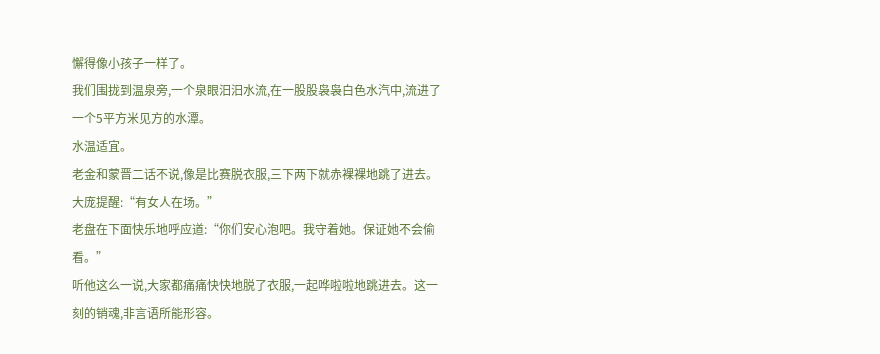懈得像小孩子一样了。
我们围拢到温泉旁,一个泉眼汨汨水流,在一股股袅袅白色水汽中,流进了一个5平方米见方的水潭。
水温适宜。
老金和蒙晋二话不说,像是比赛脱衣服,三下两下就赤裸裸地跳了进去。
大庞提醒:“有女人在场。”
老盘在下面快乐地呼应道:“你们安心泡吧。我守着她。保证她不会偷看。”
听他这么一说,大家都痛痛快快地脱了衣服,一起哗啦啦地跳进去。这一刻的销魂,非言语所能形容。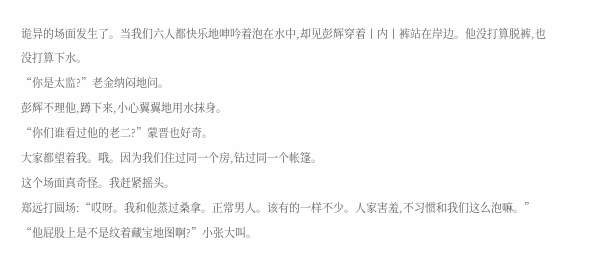诡异的场面发生了。当我们六人都快乐地呻吟着泡在水中,却见彭辉穿着丨内丨裤站在岸边。他没打算脱裤,也没打算下水。
“你是太监?”老金纳闷地问。
彭辉不理他,蹲下来,小心翼翼地用水抹身。
“你们谁看过他的老二?”蒙晋也好奇。
大家都望着我。哦。因为我们住过同一个房,钻过同一个帐篷。
这个场面真奇怪。我赶紧摇头。
郑远打圆场:“哎呀。我和他蒸过桑拿。正常男人。该有的一样不少。人家害羞,不习惯和我们这么泡嘛。”
“他屁股上是不是纹着藏宝地图啊?”小张大叫。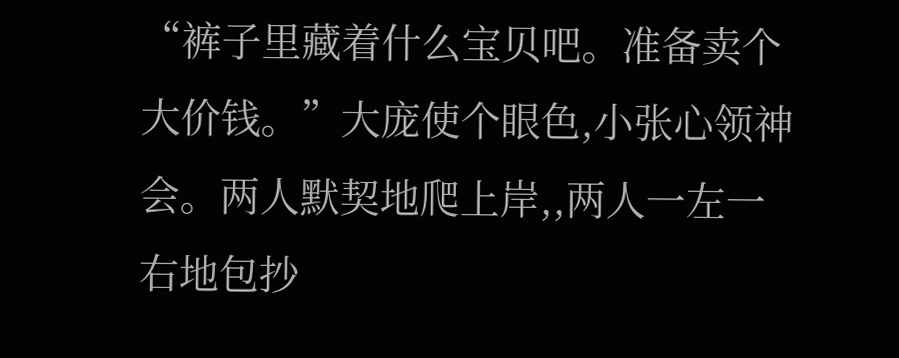“裤子里藏着什么宝贝吧。准备卖个大价钱。”大庞使个眼色,小张心领神会。两人默契地爬上岸,,两人一左一右地包抄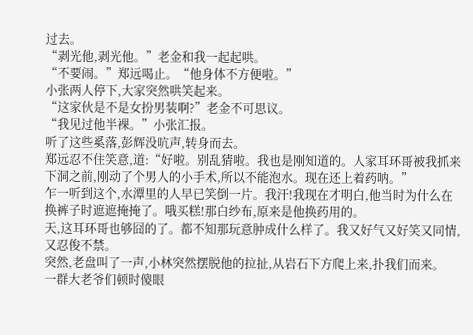过去。
“剥光他,剥光他。”老金和我一起起哄。
“不要闹。”郑远喝止。“他身体不方便啦。”
小张两人停下,大家突然哄笑起来。
“这家伙是不是女扮男装啊?”老金不可思议。
“我见过他半裸。”小张汇报。
听了这些奚落,彭辉没吭声,转身而去。
郑远忍不住笑意,道:“好啦。别乱猜啦。我也是刚知道的。人家耳环哥被我抓来下洞之前,刚动了个男人的小手术,所以不能泡水。现在还上着药呐。”
乍一听到这个,水潭里的人早已笑倒一片。我汗!我现在才明白,他当时为什么在换裤子时遮遮掩掩了。哦买糕!那白纱布,原来是他换药用的。
天,这耳环哥也够囧的了。都不知那玩意肿成什么样了。我又好气又好笑又同情,又忍俊不禁。
突然,老盘叫了一声,小林突然摆脱他的拉扯,从岩石下方爬上来,扑我们而来。
一群大老爷们顿时傻眼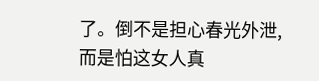了。倒不是担心春光外泄,而是怕这女人真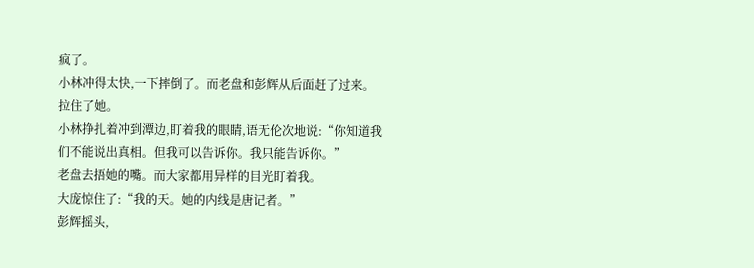疯了。
小林冲得太快,一下摔倒了。而老盘和彭辉从后面赶了过来。拉住了她。
小林挣扎着冲到潭边,盯着我的眼睛,语无伦次地说:“你知道我们不能说出真相。但我可以告诉你。我只能告诉你。”
老盘去捂她的嘴。而大家都用异样的目光盯着我。
大庞惊住了:“我的天。她的内线是唐记者。”
彭辉摇头,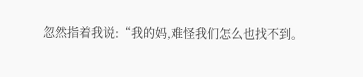忽然指着我说:“我的妈,难怪我们怎么也找不到。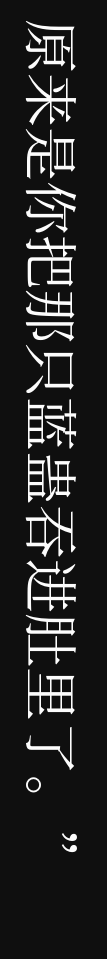原来是你把那只蓝蛊吞进肚里了。”